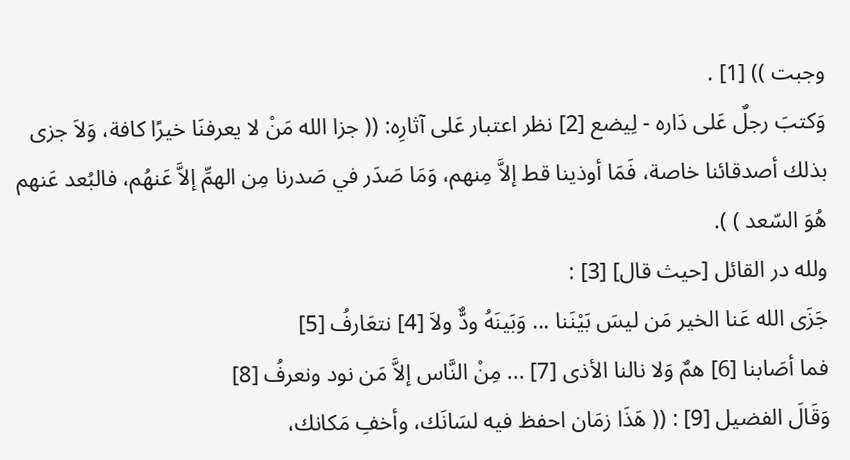وجبت )) [1] .
وَكتبَ رجلٌ عَلى دَاره - لِيضع [2] نظر اعتبار عَلى آثارِه: (( جزا الله مَنْ لا يعرفنَا خيرًا كافة، وَلاَ جزى بذلك أصدقائنا خاصة، فَمَا أوذينا قط إلاَّ مِنهم، وَمَا صَدَر في صَدرنا مِن الهمِّ إلاَّ عَنهُم، فالبُعد عَنهم هُوَ السّعد ) ).
ولله در القائل [حيث قال] [3] :
جَزَى الله عَنا الخير مَن ليسَ بَيْنَنا ... وَبَينَهُ ودٌّ ولاَ [4] نتعَارفُ [5]
فما أصَابنا [6] همٌ وَلا نالنا الأذى [7] ... مِنْ النَّاس إلاَّ مَن نود ونعرفُ [8]
وَقَالَ الفضيل [9] : (( هَذَا زمَان احفظ فيه لسَانَك، وأخفِ مَكانك،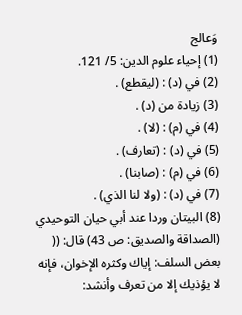وَعالج
(1) إحياء علوم الدين: 5/ 121.
(2) في (د) : (ليقطع) .
(3) زيادة من (د) .
(4) في (م) : (لا) .
(5) في (د) : (تعارف) .
(6) في (م) : (صابنا) .
(7) في (د) : (ولا لنا الذي) .
(8) البيتان وردا عند أبي حيان التوحيدي (الصداقة والصديق: ص 43) قال: (( بعض السلف: إياك وكثره الإخوان، فإنه لا يؤذيك إلا من تعرف وأنشد: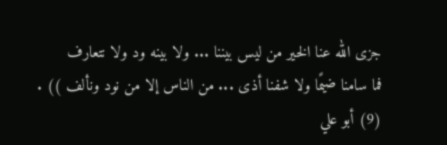جزى الله عنا الخير من ليس بيننا ... ولا بينه ود ولا نتعارف
فما سامنا ضيمًا ولا شفنا أذى ... من الناس إلا من نود ونألف )) .
(9) أبو علي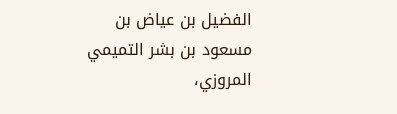الفضيل بن عياض بن مسعود بن بشر التميمي المروزي،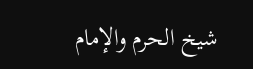شيخ الحرم والإمام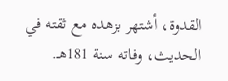القدوة، أشتهر بزهده مع ثقته في الحديث، وفاته سنة 181هـ.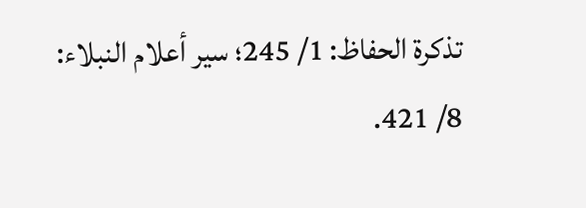تذكرة الحفاظ: 1/ 245؛ سير أعلام النبلاء: 8/ 421.